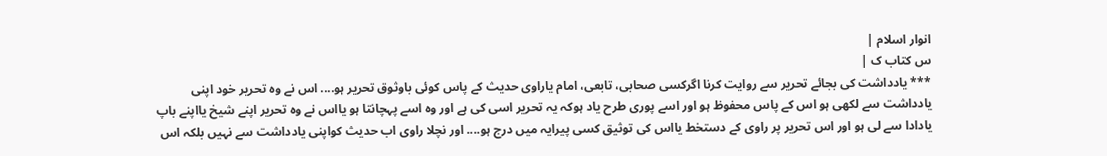انوار اسلام |
س کتاب ک |
*** یادداشت کی بجائے تحریر سے روایت کرنا اگرکسی صحابی، تابعی، امام یاراوی حدیث کے پاس کوئی باوثوق تحریر ہو.... اس نے وہ تحریر خود اپنی یادداشت سے لکھی ہو اس کے پاس محفوظ ہو اور اسے پوری طرح یاد ہوکہ یہ تحریر اسی کی ہے اور وہ اسے پہچانتا ہو یااس نے وہ تحریر اپنے شیخ یااپنے باپ یادادا سے لی ہو اور اس تحریر پر راوی کے دستخط یااس کی توثیق کسی پیرایہ میں درج ہو.... اور نچلا راوی اب حدیث کواپنی یادداشت سے نہیں بلکہ اس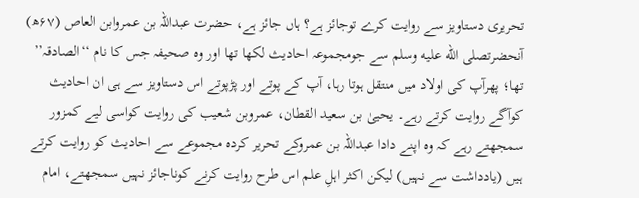تحریری دستاویز سے روایت کرے توجائز ہے؟ ہاں جائز ہے، حضرت عبداللہ بن عمروابن العاص (۶۷ھ) آنحضرتصلى الله عليه وسلم سے جومجموعہ احادیث لکھا تھا اور وہ صحیفہ جس کا نام ‘‘الصادقہ’’ تھا؛ پھرآپ کی اولاد میں منتقل ہوتا رہا، آپ کے پوتے اور پڑپوتے اس دستاویز سے ہی ان احادیث کوآگے روایت کرتے رہے۔ یحییٰ بن سعید القطان، عمروبن شعیب کی روایت کواسی لیے کمزور سمجھتے رہے کہ وہ اپنے دادا عبداللہ بن عمروکے تحریر کردہ مجموعے سے احادیث کو روایت کرتے ہیں (یادداشت سے نہیں) لیکن اکثر اہلِ علم اس طرح روایت کرنے کوناجائز نہیں سمجھتے، امام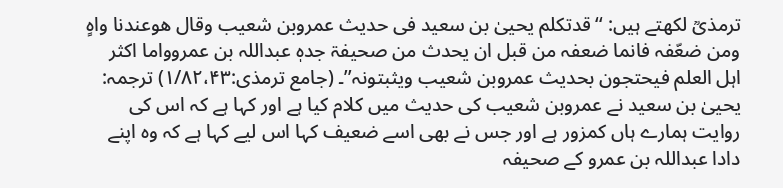ترمذیؒ لکھتے ہیں: ‘‘قدتکلم یحییٰ بن سعید فی حدیث عمروبن شعیب وقال ھوعندنا واہٍ ومن ضعّفہ فانما ضعفہ من قبل ان یحدث من صحیفۃ جدہٖ عبداللہ بن عمروواما اکثر اہل العلم فیحتجون بحدیث عمروبن شعیب ویثبتونہ’’۔ (جامع ترمذی:۱/۸۲،۴۳) ترجمہ: یحییٰ بن سعید نے عمروبن شعیب کی حدیث میں کلام کیا ہے اور کہا ہے کہ اس کی روایت ہمارے ہاں کمزور ہے اور جس نے بھی اسے ضعیف کہا اس لیے کہا ہے کہ وہ اپنے دادا عبداللہ بن عمرو کے صحیفہ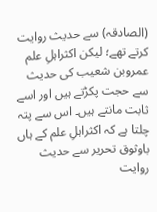(الصادقہ) سے حدیث روایت کرتے تھے؛ لیکن اکثراہلِ علم عمروبن شعیب کی حدیث سے حجت پکڑتے ہیں اور اسے ثابت مانتے ہیں۔ اس سے پتہ چلتا ہے کہ اکثراہلِ علم کے ہاں باوثوق تحریر سے حدیث روایت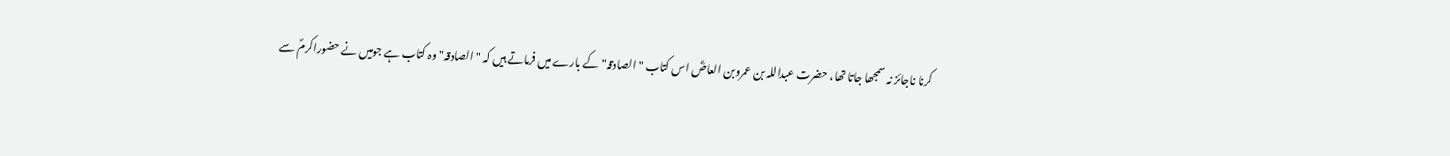کرنا ناجائز نہ سمجھا جاتا تھا، حضرت عبداللہ بن عمروبن العاصؓ اس کتاب "الصادقہ" کے بارے میں فرماتے ہیں کہ "الصادقہ" وہ کتاب ہے جومیں نے حضوراکرمؐ سے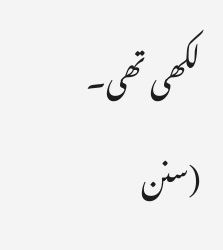لکھی تھی۔ (سنن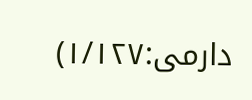دارمی:۱/۱۲۷)